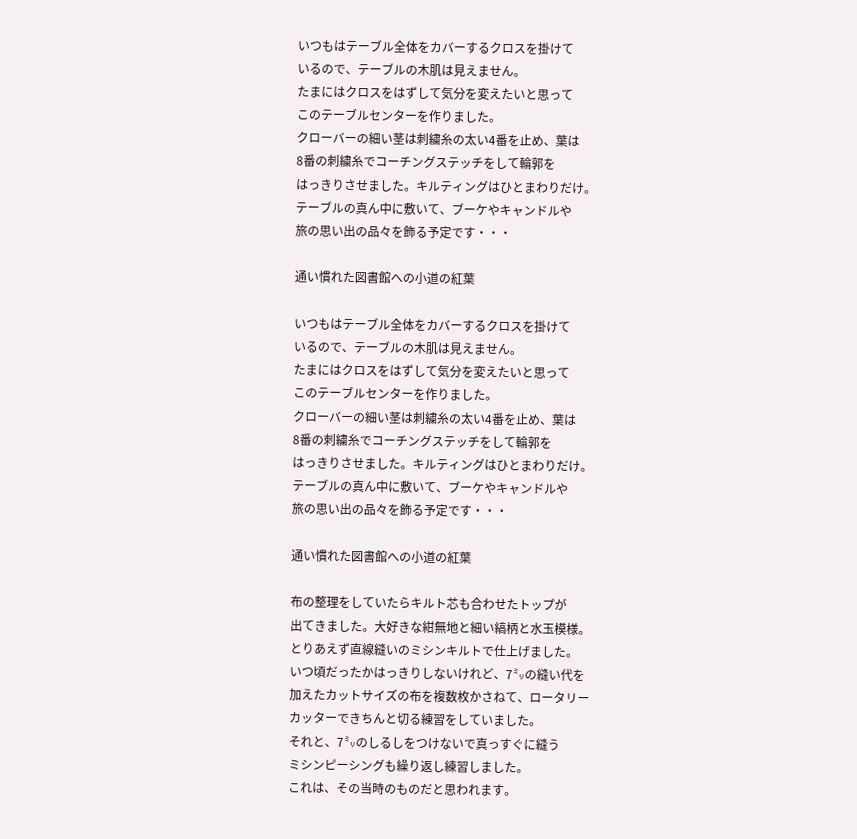いつもはテーブル全体をカバーするクロスを掛けて
いるので、テーブルの木肌は見えません。
たまにはクロスをはずして気分を変えたいと思って
このテーブルセンターを作りました。
クローバーの細い茎は刺繍糸の太い4番を止め、葉は
8番の刺繍糸でコーチングステッチをして輪郭を
はっきりさせました。キルティングはひとまわりだけ。
テーブルの真ん中に敷いて、ブーケやキャンドルや
旅の思い出の品々を飾る予定です・・・

通い慣れた図書館への小道の紅葉

いつもはテーブル全体をカバーするクロスを掛けて
いるので、テーブルの木肌は見えません。
たまにはクロスをはずして気分を変えたいと思って
このテーブルセンターを作りました。
クローバーの細い茎は刺繍糸の太い4番を止め、葉は
8番の刺繍糸でコーチングステッチをして輪郭を
はっきりさせました。キルティングはひとまわりだけ。
テーブルの真ん中に敷いて、ブーケやキャンドルや
旅の思い出の品々を飾る予定です・・・

通い慣れた図書館への小道の紅葉

布の整理をしていたらキルト芯も合わせたトップが
出てきました。大好きな紺無地と細い縞柄と水玉模様。
とりあえず直線縫いのミシンキルトで仕上げました。
いつ頃だったかはっきりしないけれど、7㍉の縫い代を
加えたカットサイズの布を複数枚かさねて、ロータリー
カッターできちんと切る練習をしていました。
それと、7㍉のしるしをつけないで真っすぐに縫う
ミシンピーシングも繰り返し練習しました。
これは、その当時のものだと思われます。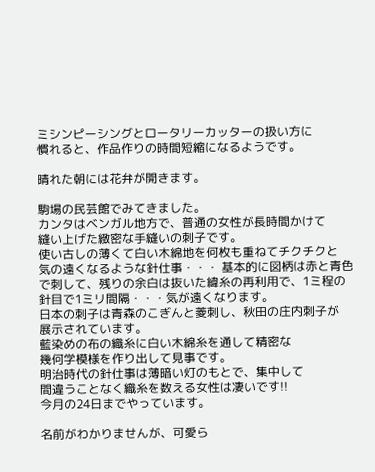ミシンピーシングとロータリーカッターの扱い方に
慣れると、作品作りの時間短縮になるようです。

晴れた朝には花弁が開きます。

駒場の民芸館でみてきました。
カンタはベンガル地方で、普通の女性が長時間かけて
縫い上げた緻密な手縫いの刺子です。
使い古しの薄くて白い木綿地を何枚も重ねてチクチクと
気の遠くなるような針仕事・・・ 基本的に図柄は赤と青色
で刺して、残りの余白は抜いた緯糸の再利用で、1ミ程の
針目で1ミリ間隔・・・気が遠くなります。
日本の刺子は青森のこぎんと菱刺し、秋田の庄内刺子が
展示されています。
藍染めの布の織糸に白い木綿糸を通して精密な
幾何学模様を作り出して見事です。
明治時代の針仕事は薄暗い灯のもとで、集中して
間違うことなく織糸を数える女性は凄いです!!
今月の24日までやっています。

名前がわかりませんが、可愛ら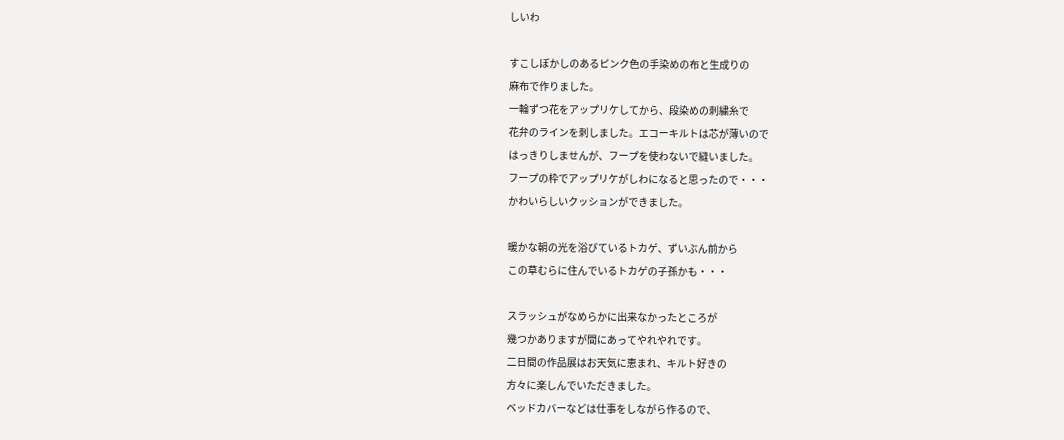しいわ

すこしぼかしのあるピンク色の手染めの布と生成りの
麻布で作りました。
一輪ずつ花をアップリケしてから、段染めの刺繍糸で
花弁のラインを刺しました。エコーキルトは芯が薄いので
はっきりしませんが、フープを使わないで縫いました。
フープの枠でアップリケがしわになると思ったので・・・
かわいらしいクッションができました。

暖かな朝の光を浴びているトカゲ、ずいぶん前から
この草むらに住んでいるトカゲの子孫かも・・・

スラッシュがなめらかに出来なかったところが
幾つかありますが間にあってやれやれです。
二日間の作品展はお天気に恵まれ、キルト好きの
方々に楽しんでいただきました。
ベッドカバーなどは仕事をしながら作るので、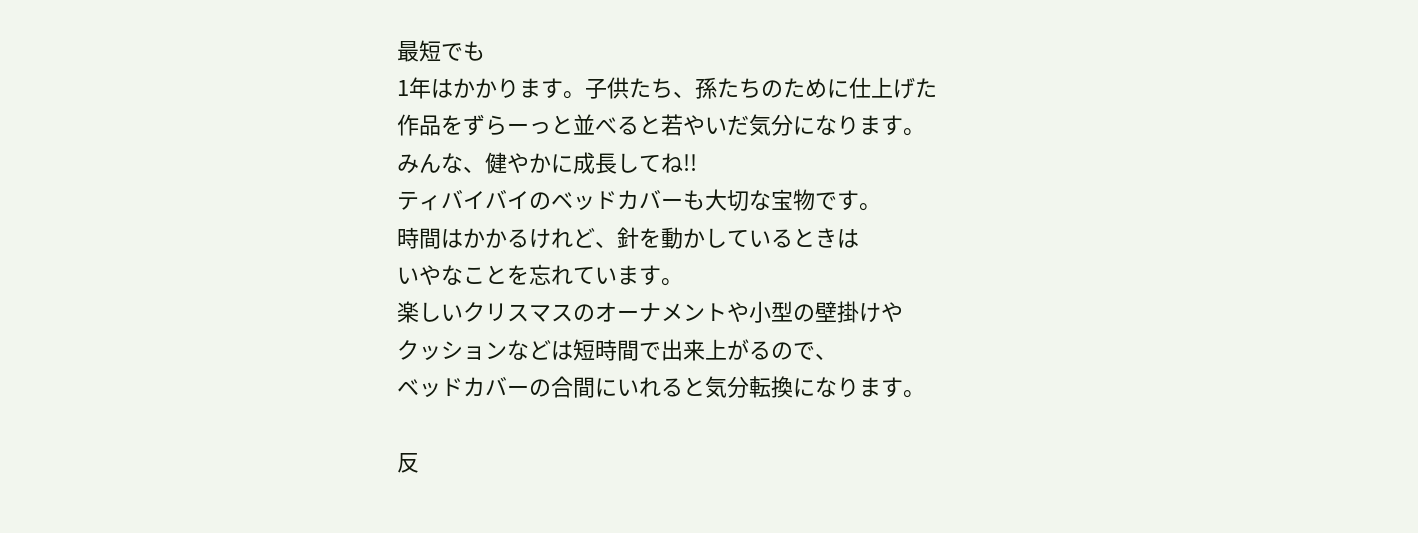最短でも
1年はかかります。子供たち、孫たちのために仕上げた
作品をずらーっと並べると若やいだ気分になります。
みんな、健やかに成長してね!!
ティバイバイのベッドカバーも大切な宝物です。
時間はかかるけれど、針を動かしているときは
いやなことを忘れています。
楽しいクリスマスのオーナメントや小型の壁掛けや
クッションなどは短時間で出来上がるので、
ベッドカバーの合間にいれると気分転換になります。

反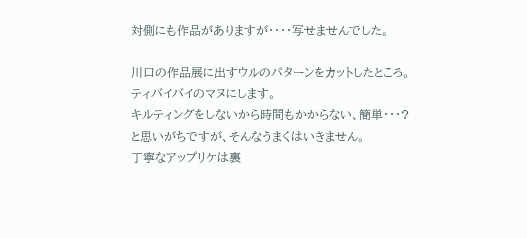対側にも作品がありますが・・・・写せませんでした。

川口の作品展に出すウルのパターンをカットしたところ。
ティバイバイのマヌにします。
キルティングをしないから時間もかからない、簡単・・・?
と思いがちですが、そんなうまくはいきません。
丁寧なアップリケは裏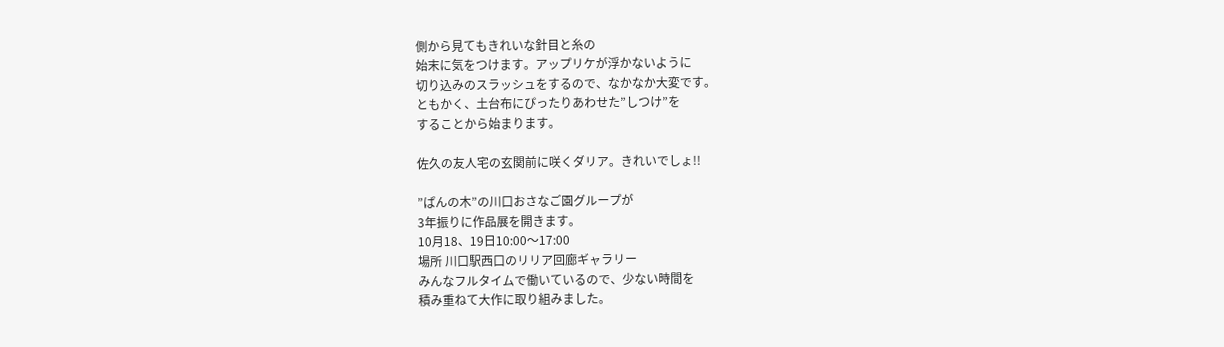側から見てもきれいな針目と糸の
始末に気をつけます。アップリケが浮かないように
切り込みのスラッシュをするので、なかなか大変です。
ともかく、土台布にぴったりあわせた”しつけ”を
することから始まります。

佐久の友人宅の玄関前に咲くダリア。きれいでしょ!!

”ぱんの木”の川口おさなご園グループが
3年振りに作品展を開きます。
10月18、19日10:00〜17:00
場所 川口駅西口のリリア回廊ギャラリー
みんなフルタイムで働いているので、少ない時間を
積み重ねて大作に取り組みました。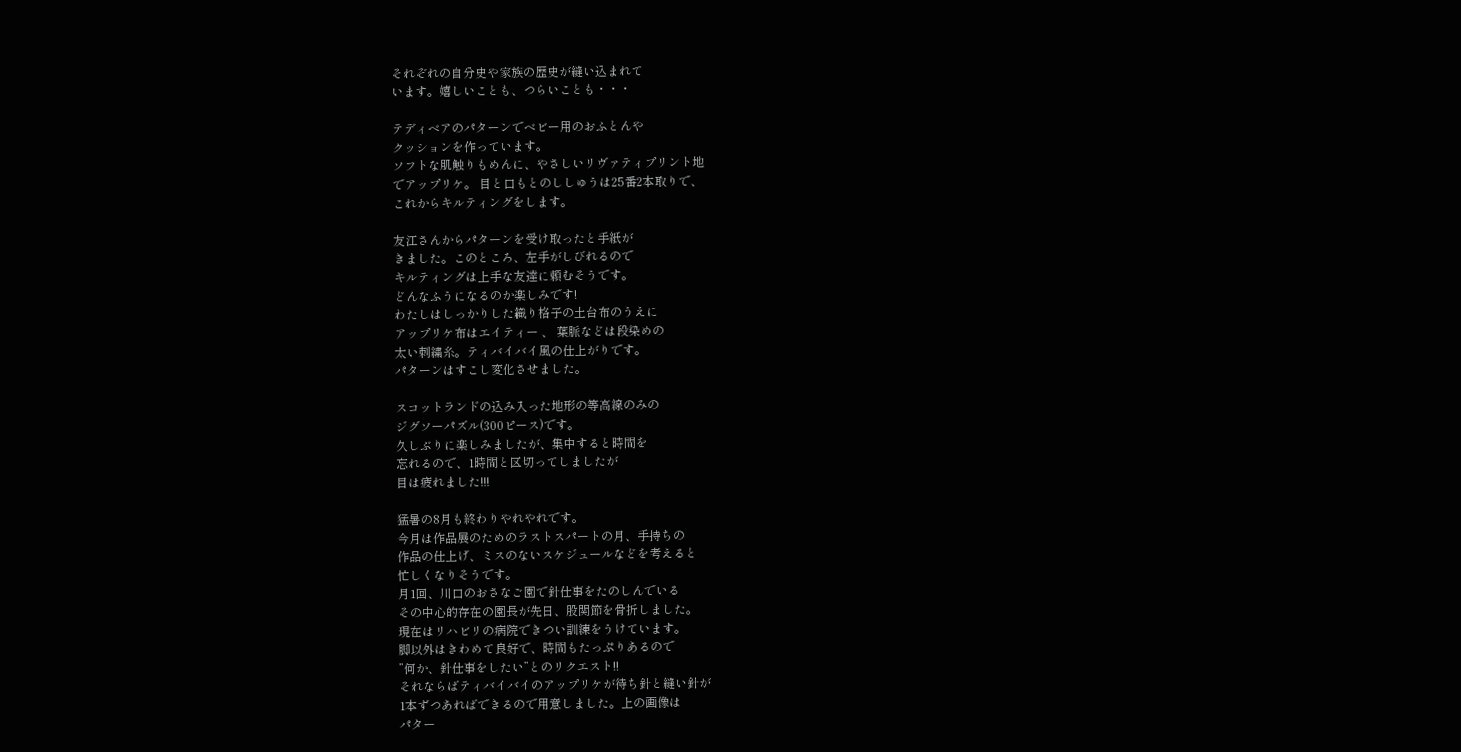それぞれの自分史や家族の歴史が縫い込まれて
います。嬉しいことも、つらいことも・・・

テディベアのパターンでベビー用のおふとんや
クッションを作っています。
ソフトな肌触りもめんに、やさしいリヴァティプリント地
でアップリケ。 目と口もとのししゅうは25番2本取りで、
これからキルティングをします。

友江さんからパターンを受け取ったと手紙が
きました。このところ、左手がしびれるので
キルティングは上手な友達に頼むそうです。
どんなふうになるのか楽しみです!
わたしはしっかりした織り格子の土台布のうえに
アップリケ布はエイティー 、 葉脈などは段染めの
太い刺繍糸。ティバイバイ風の仕上がりです。
パターンはすこし変化させました。

スコットランドの込み入った地形の等高線のみの
ジグソーパズル(300ピース)です。
久しぶりに楽しみましたが、集中すると時間を
忘れるので、1時間と区切ってしましたが
目は疲れました!!!

猛暑の8月も終わりやれやれです。
今月は作品展のためのラストスパートの月、手持ちの
作品の仕上げ、ミスのないスケジュールなどを考えると
忙しくなりそうです。
月1回、川口のおさなご園で針仕事をたのしんでいる
その中心的存在の園長が先日、股関節を骨折しました。
現在はリハビリの病院できつい訓練をうけています。
脚以外はきわめて良好で、時間もたっぷりあるので
”何か、針仕事をしたい”とのリクエスト!!
それならばティバイバイのアップリケが待ち針と縫い針が
1本ずつあればできるので用意しました。上の画像は
パター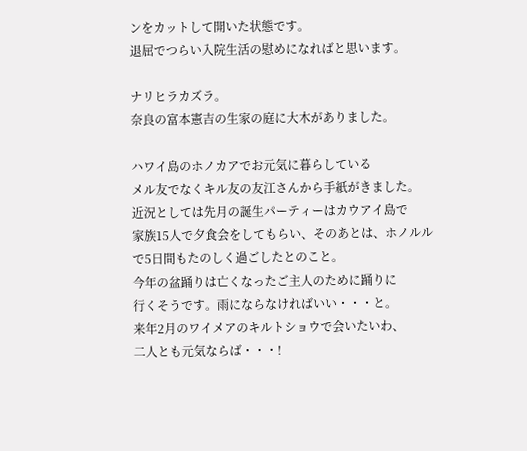ンをカットして開いた状態です。
退屈でつらい入院生活の慰めになればと思います。

ナリヒラカズラ。
奈良の富本憲吉の生家の庭に大木がありました。

ハワイ島のホノカアでお元気に暮らしている
メル友でなくキル友の友江さんから手紙がきました。
近況としては先月の誕生パーティーはカウアイ島で
家族15人で夕食会をしてもらい、そのあとは、ホノルル
で5日間もたのしく過ごしたとのこと。
今年の盆踊りは亡くなったご主人のために踊りに
行くそうです。雨にならなければいい・・・と。
来年2月のワイメアのキルトショウで会いたいわ、
二人とも元気ならば・・・!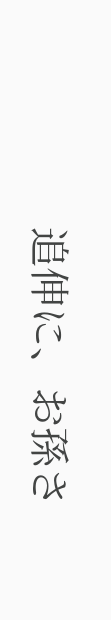追伸に、お孫さ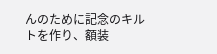んのために記念のキルトを作り、額装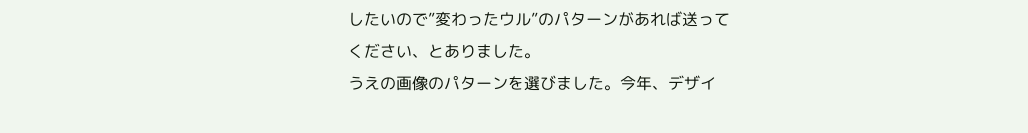したいので”変わったウル”のパターンがあれば送って
ください、とありました。
うえの画像のパターンを選びました。今年、デザイ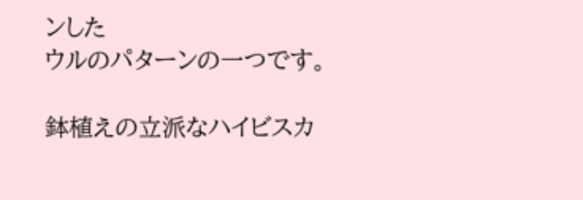ンした
ウルのパターンの一つです。

鉢植えの立派なハイビスカ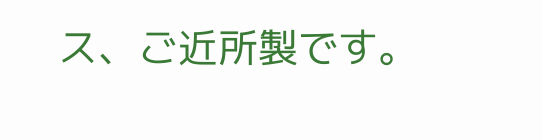ス、ご近所製です。